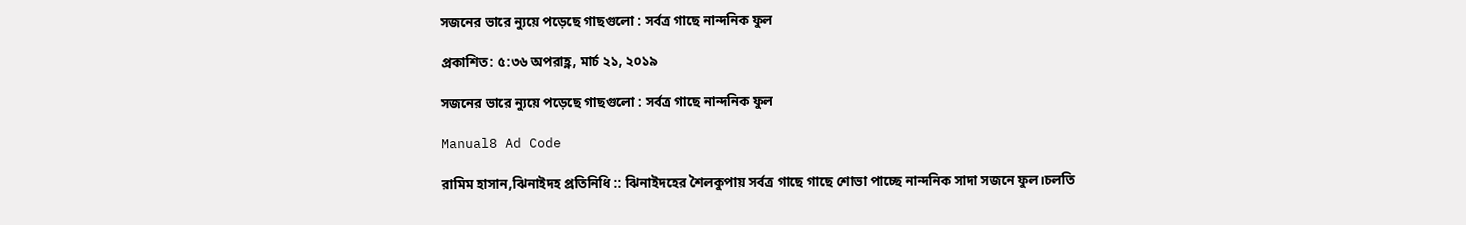সজনের ভারে ন্যুয়ে পড়েছে গাছগুলো : সর্বত্র গাছে নান্দনিক ফুল

প্রকাশিত: ৫:৩৬ অপরাহ্ণ, মার্চ ২১, ২০১৯

সজনের ভারে ন্যুয়ে পড়েছে গাছগুলো : সর্বত্র গাছে নান্দনিক ফুল

Manual8 Ad Code

রামিম হাসান,ঝিনাইদহ প্রতিনিধি :: ঝিনাইদহের শৈলকুপায় সর্বত্র গাছে গাছে শোভা পাচ্ছে নান্দনিক সাদা সজনে ফুল।চলতি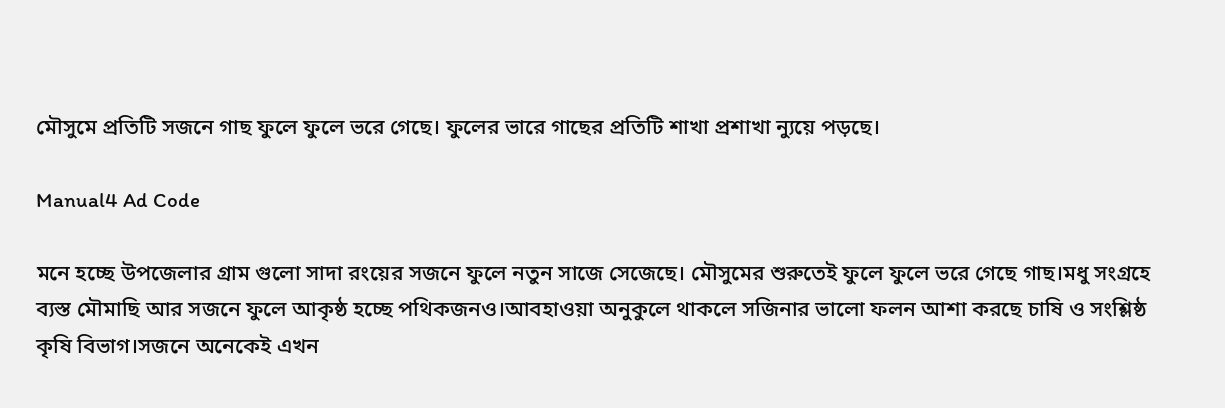মৌসুমে প্রতিটি সজনে গাছ ফুলে ফুলে ভরে গেছে। ফুলের ভারে গাছের প্রতিটি শাখা প্রশাখা ন্যুয়ে পড়ছে।

Manual4 Ad Code

মনে হচ্ছে উপজেলার গ্রাম গুলো সাদা রংয়ের সজনে ফুলে নতুন সাজে সেজেছে। মৌসুমের শুরুতেই ফুলে ফুলে ভরে গেছে গাছ।মধু সংগ্রহে ব্যস্ত মৌমাছি আর সজনে ফুলে আকৃষ্ঠ হচ্ছে পথিকজনও।আবহাওয়া অনুকুলে থাকলে সজিনার ভালো ফলন আশা করছে চাষি ও সংশ্লিষ্ঠ কৃষি বিভাগ।সজনে অনেকেই এখন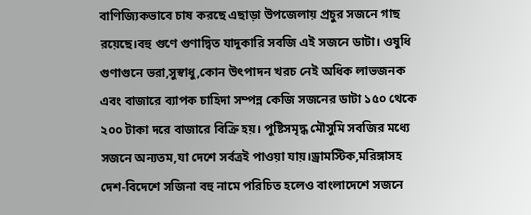বাণিজ্যিকভাবে চাষ করছে এছাড়া উপজেলায় প্রচুর সজনে গাছ রয়েছে।বহু গুণে গুণাদ্বিত যাদুকারি সবজি এই সজনে ডাটা। ওষুধি গুণাগুনে ভরা,সুস্বাধু,কোন উৎপাদন খরচ নেই অধিক লাভজনক এবং বাজারে ব্যাপক চাহিদা সম্পন্ন কেজি সজনের ডাটা ১৫০ থেকে ২০০ টাকা দরে বাজারে বিক্রি হয়। পুষ্টিসমৃদ্ধ মৌসুমি সবজির মধ্যে সজনে অন্যতম,যা দেশে সর্বত্রই পাওয়া যায়।ড্রামস্টিক,মরিঙ্গাসহ দেশ-বিদেশে সজিনা বহু নামে পরিচিত হলেও বাংলাদেশে সজনে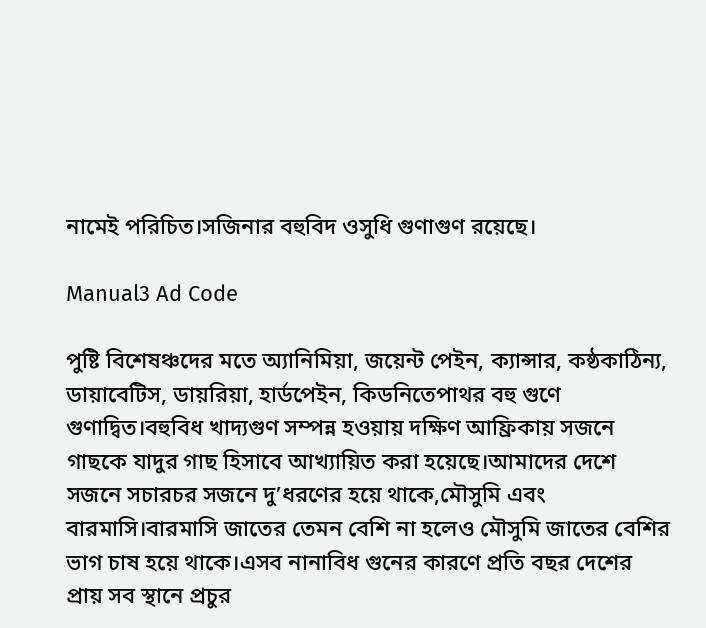নামেই পরিচিত।সজিনার বহুবিদ ওসুধি গুণাগুণ রয়েছে।

Manual3 Ad Code

পুষ্টি বিশেষঞ্চদের মতে অ্যানিমিয়া, জয়েন্ট পেইন, ক্যান্সার, কষ্ঠকাঠিন্য, ডায়াবেটিস, ডায়রিয়া, হার্ডপেইন, কিডনিতেপাথর বহু গুণে গুণাদ্বিত।বহুবিধ খাদ্যগুণ সম্পন্ন হওয়ায় দক্ষিণ আফ্রিকায় সজনে গাছকে যাদুর গাছ হিসাবে আখ্যায়িত করা হয়েছে।আমাদের দেশে সজনে সচারচর সজনে দু’ধরণের হয়ে থাকে,মৌসুমি এবং বারমাসি।বারমাসি জাতের তেমন বেশি না হলেও মৌসুমি জাতের বেশির ভাগ চাষ হয়ে থাকে।এসব নানাবিধ গুনের কারণে প্রতি বছর দেশের প্রায় সব স্থানে প্রচুর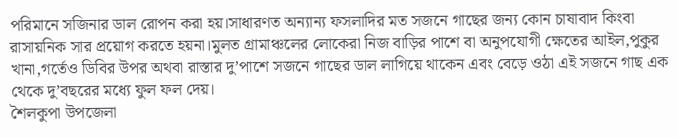পরিমানে সজিনার ডাল রোপন করা হয়।সাধারণত অন্যান্য ফসলাদির মত সজনে গাছের জন্য কোন চাষাবাদ কিংবা রাসায়নিক সার প্রয়োগ করতে হয়না।মুলত গ্রামাঞ্চলের লোকেরা নিজ বাড়ির পাশে বা অনুপযোগী ক্ষেতের আইল,পুকুর খানা,গর্তেও ডিবির উপর অথবা রাস্তার দু’পাশে সজনে গাছের ডাল লাগিয়ে থাকেন এবং বেড়ে ওঠা এই সজনে গাছ এক থেকে দু’বছরের মধ্যে ফুল ফল দেয়।
শৈলকুপা উপজেলা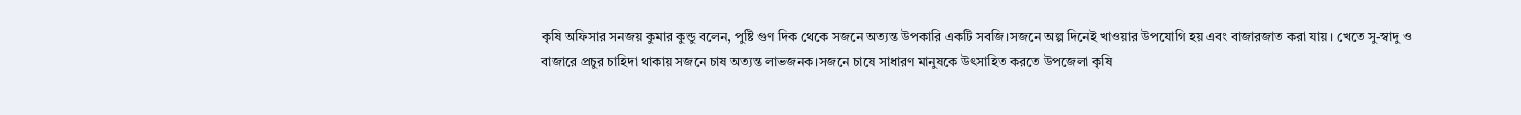কৃষি অফিসার সনজয় কুমার কুন্ডু বলেন, পুষ্টি গুণ দিক থেকে সজনে অত্যন্ত উপকারি একটি সবজি।সজনে অল্প দিনেই খাওয়ার উপযোগি হয় এবং বাজারজাত করা যায়। খেতে সু-স্বাদু ও বাজারে প্রচুর চাহিদা থাকায় সজনে চাষ অত্যন্ত লাভজনক।সজনে চাষে সাধারণ মানুষকে উৎসাহিত করতে উপজেলা কৃষি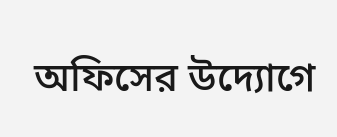অফিসের উদ্যোগে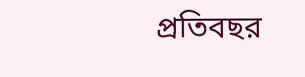প্রতিবছর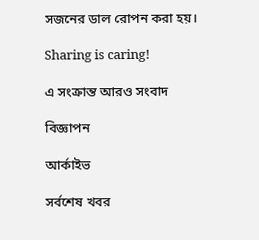সজনের ডাল রোপন করা হয়।

Sharing is caring!

এ সংক্রান্ত আরও সংবাদ

বিজ্ঞাপন

আর্কাইভ

সর্বশেষ খবর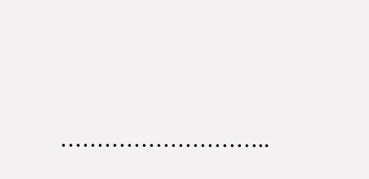………………………..